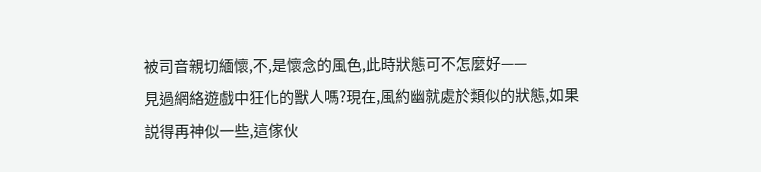被司音親切緬懷,不,是懷念的風色,此時狀態可不怎麼好——
見過網絡遊戲中狂化的獸人嗎?現在,風約幽就處於類似的狀態,如果説得再神似一些,這傢伙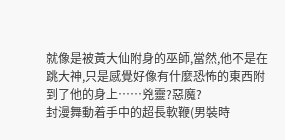就像是被黃大仙附身的巫師,當然,他不是在跳大神,只是感覺好像有什麼恐怖的東西附到了他的身上……兇靈?惡魔?
封漫舞動着手中的超長軟鞭(男裝時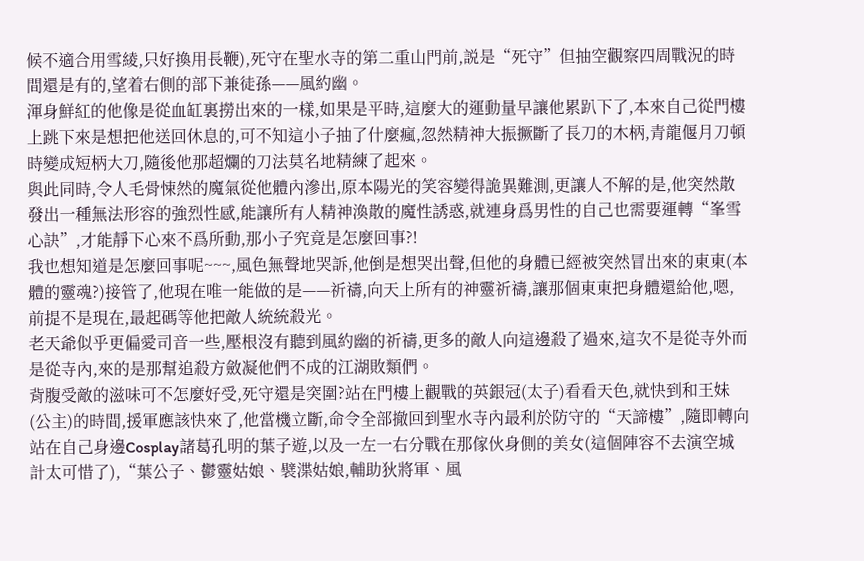候不適合用雪綾,只好換用長鞭),死守在聖水寺的第二重山門前,説是“死守”但抽空觀察四周戰況的時間還是有的,望着右側的部下兼徒孫——風約幽。
渾身鮮紅的他像是從血缸裏撈出來的一樣,如果是平時,這麼大的運動量早讓他累趴下了,本來自己從門樓上跳下來是想把他送回休息的,可不知這小子抽了什麼瘋,忽然精神大振撅斷了長刀的木柄,青龍偃月刀頓時變成短柄大刀,隨後他那超爛的刀法莫名地精練了起來。
與此同時,令人毛骨悚然的魔氣從他體內滲出,原本陽光的笑容變得詭異難測,更讓人不解的是,他突然散發出一種無法形容的強烈性感,能讓所有人精神渙散的魔性誘惑,就連身爲男性的自己也需要運轉“峯雪心訣”,才能靜下心來不爲所動,那小子究竟是怎麼回事?!
我也想知道是怎麼回事呢~~~,風色無聲地哭訴,他倒是想哭出聲,但他的身體已經被突然冒出來的東東(本體的靈魂?)接管了,他現在唯一能做的是——祈禱,向天上所有的神靈祈禱,讓那個東東把身體還給他,嗯,前提不是現在,最起碼等他把敵人統統殺光。
老天爺似乎更偏愛司音一些,壓根沒有聽到風約幽的祈禱,更多的敵人向這邊殺了過來,這次不是從寺外而是從寺內,來的是那幫追殺方斂凝他們不成的江湖敗類們。
背腹受敵的滋味可不怎麼好受,死守還是突圍?站在門樓上觀戰的英銀冠(太子)看看天色,就快到和王妹(公主)的時間,援軍應該快來了,他當機立斷,命令全部撤回到聖水寺內最利於防守的“天諦樓”,隨即轉向站在自己身邊Cosplay諸葛孔明的葉子遊,以及一左一右分戰在那傢伙身側的美女(這個陣容不去演空城計太可惜了),“葉公子、鬱靈姑娘、襞渫姑娘,輔助狄將軍、風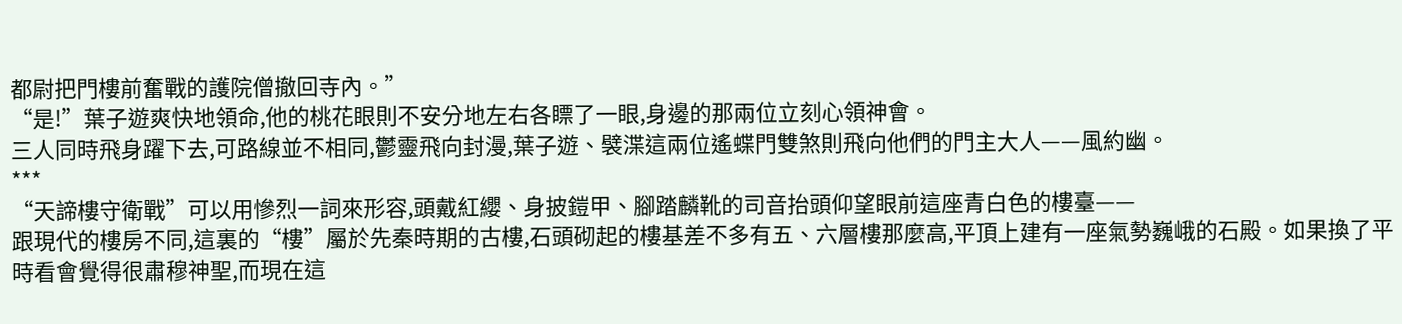都尉把門樓前奮戰的護院僧撤回寺內。”
“是!”葉子遊爽快地領命,他的桃花眼則不安分地左右各瞟了一眼,身邊的那兩位立刻心領神會。
三人同時飛身躍下去,可路線並不相同,鬱靈飛向封漫,葉子遊、襞渫這兩位遙蝶門雙煞則飛向他們的門主大人——風約幽。
***
“天諦樓守衛戰”可以用慘烈一詞來形容,頭戴紅纓、身披鎧甲、腳踏麟靴的司音抬頭仰望眼前這座青白色的樓臺——
跟現代的樓房不同,這裏的“樓”屬於先秦時期的古樓,石頭砌起的樓基差不多有五、六層樓那麼高,平頂上建有一座氣勢巍峨的石殿。如果換了平時看會覺得很肅穆神聖,而現在這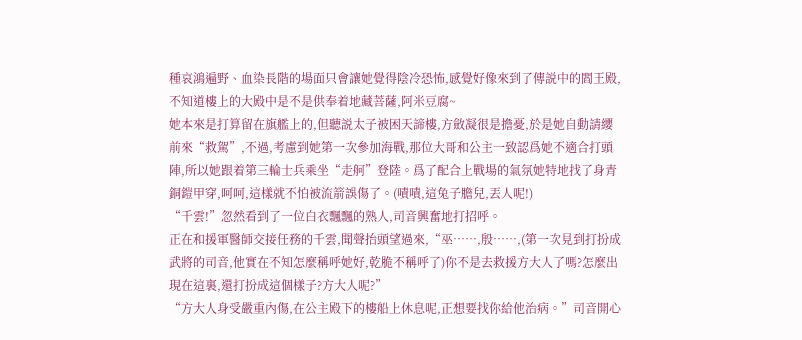種哀鴻遍野、血染長階的場面只會讓她覺得陰冷恐怖,感覺好像來到了傳説中的閻王殿,不知道樓上的大殿中是不是供奉着地藏菩薩,阿米豆腐~
她本來是打算留在旗艦上的,但聽説太子被困天諦樓,方斂凝很是擔憂,於是她自動請纓前來“救駕”,不過,考慮到她第一次參加海戰,那位大哥和公主一致認爲她不適合打頭陣,所以她跟着第三輪士兵乘坐“走舸”登陸。爲了配合上戰場的氣氛她特地找了身青銅鎧甲穿,呵呵,這樣就不怕被流箭誤傷了。(嘖嘖,這兔子膽兒,丟人呢!)
“千雲!”忽然看到了一位白衣飄飄的熟人,司音興奮地打招呼。
正在和援軍醫師交接任務的千雲,聞聲抬頭望過來,“巫……,殷……,(第一次見到打扮成武將的司音,他實在不知怎麼稱呼她好,乾脆不稱呼了)你不是去救援方大人了嗎?怎麼出現在這裏,還打扮成這個樣子?方大人呢?”
“方大人身受嚴重內傷,在公主殿下的樓船上休息呢,正想要找你給他治病。”司音開心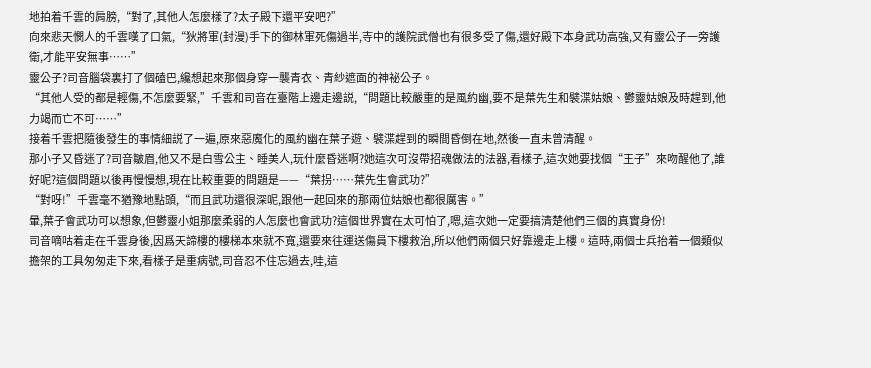地拍着千雲的肩膀,“對了,其他人怎麼樣了?太子殿下還平安吧?”
向來悲天憫人的千雲嘆了口氣,“狄將軍(封漫)手下的御林軍死傷過半,寺中的護院武僧也有很多受了傷,還好殿下本身武功高強,又有靈公子一旁護衛,才能平安無事……”
靈公子?司音腦袋裏打了個磕巴,纔想起來那個身穿一襲青衣、青紗遮面的神祕公子。
“其他人受的都是輕傷,不怎麼要緊,”千雲和司音在臺階上邊走邊説,“問題比較嚴重的是風約幽,要不是葉先生和襞渫姑娘、鬱靈姑娘及時趕到,他力竭而亡不可……”
接着千雲把隨後發生的事情細説了一遍,原來惡魔化的風約幽在葉子遊、襞渫趕到的瞬間昏倒在地,然後一直未曾清醒。
那小子又昏迷了?司音皺眉,他又不是白雪公主、睡美人,玩什麼昏迷啊?她這次可沒帶招魂做法的法器,看樣子,這次她要找個“王子”來吻醒他了,誰好呢?這個問題以後再慢慢想,現在比較重要的問題是——“葉拐……葉先生會武功?”
“對呀!”千雲毫不猶豫地點頭,“而且武功還很深呢,跟他一起回來的那兩位姑娘也都很厲害。”
暈,葉子會武功可以想象,但鬱靈小姐那麼柔弱的人怎麼也會武功?這個世界實在太可怕了,嗯,這次她一定要搞清楚他們三個的真實身份!
司音嘀咕着走在千雲身後,因爲天諦樓的樓梯本來就不寬,還要來往運送傷員下樓救治,所以他們兩個只好靠邊走上樓。這時,兩個士兵抬着一個類似擔架的工具匆匆走下來,看樣子是重病號,司音忍不住忘過去,哇,這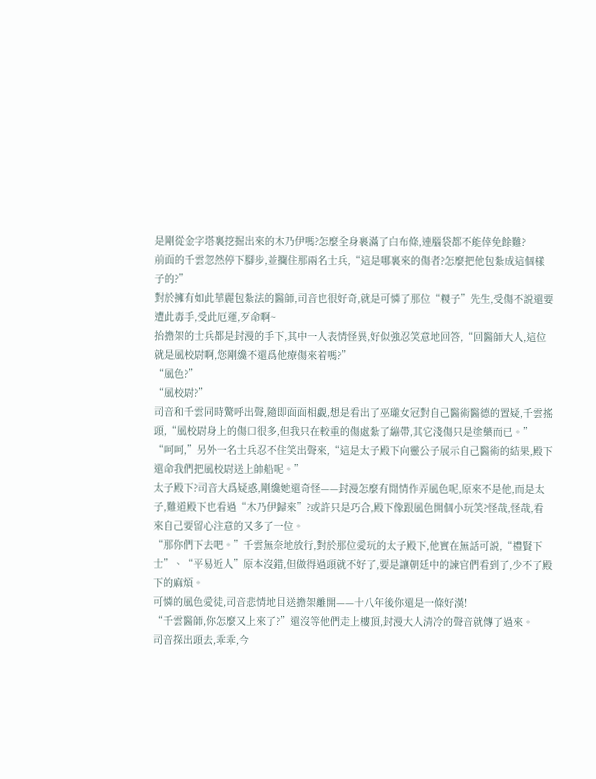是剛從金字塔裏挖掘出來的木乃伊嗎?怎麼全身裹滿了白布條,連腦袋都不能倖免餘難?
前面的千雲忽然停下腳步,並攔住那兩名士兵,“這是哪裏來的傷者?怎麼把他包紮成這個樣子的?”
對於擁有如此華麗包紮法的醫師,司音也很好奇,就是可憐了那位“糉子”先生,受傷不説還要遭此毒手,受此厄運,歹命啊~
抬擔架的士兵都是封漫的手下,其中一人表情怪異,好似強忍笑意地回答,“回醫師大人,這位就是風校尉啊,您剛纔不還爲他療傷來着嗎?”
“風色?”
“風校尉?”
司音和千雲同時驚呼出聲,隨即面面相覷,想是看出了巫瓏女冠對自己醫術醫德的置疑,千雲搖頭,“風校尉身上的傷口很多,但我只在較重的傷處紮了繃帶,其它淺傷只是塗藥而已。”
“呵呵,”另外一名士兵忍不住笑出聲來,“這是太子殿下向靈公子展示自己醫術的結果,殿下還命我們把風校尉送上帥船呢。”
太子殿下?司音大爲疑惑,剛纔她還奇怪——封漫怎麼有閒情作弄風色呢,原來不是他,而是太子,難道殿下也看過“木乃伊歸來”?或許只是巧合,殿下像跟風色開個小玩笑?怪哉,怪哉,看來自己要留心注意的又多了一位。
“那你們下去吧。”千雲無奈地放行,對於那位愛玩的太子殿下,他實在無話可説,“禮賢下士”、“平易近人”原本沒錯,但做得過頭就不好了,要是讓朝廷中的諫官們看到了,少不了殿下的麻煩。
可憐的風色愛徒,司音悲情地目送擔架離開——十八年後你還是一條好漢!
“千雲醫師,你怎麼又上來了?”還沒等他們走上樓頂,封漫大人清冷的聲音就傳了過來。
司音探出頭去,乖乖,今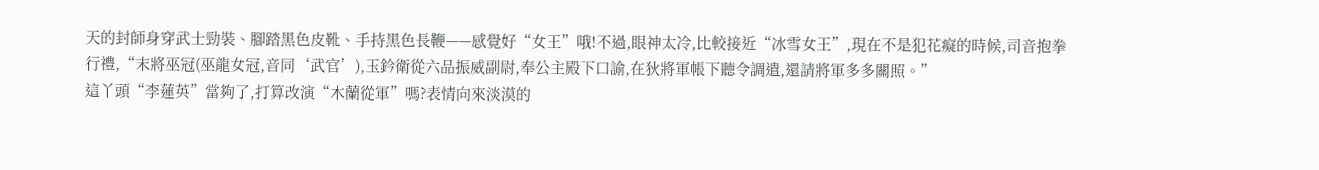天的封師身穿武士勁裝、腳踏黑色皮靴、手持黑色長鞭——感覺好“女王”哦!不過,眼神太冷,比較接近“冰雪女王”,現在不是犯花癡的時候,司音抱拳行禮,“末將巫冠(巫龍女冠,音同‘武官’),玉鈐衛從六品振威副尉,奉公主殿下口諭,在狄將軍帳下聽令調遣,還請將軍多多關照。”
這丫頭“李蓮英”當夠了,打算改演“木蘭從軍”嗎?表情向來淡漠的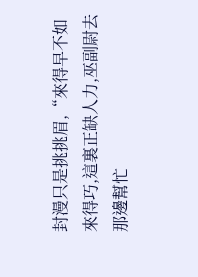封漫只是挑挑眉,“來得早不如來得巧,這裏正缺人力,巫副尉去那邊幫忙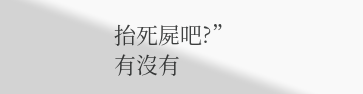抬死屍吧?”
有沒有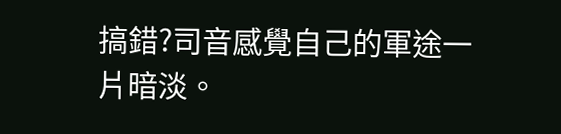搞錯?司音感覺自己的軍途一片暗淡。